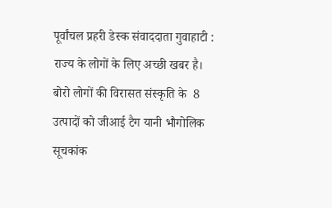पूर्वांचल प्रहरी डेस्क संवाददाता गुवाहाटी : राज्य के लोगों के लिए अच्छी खबर है। बोरो लोगों की विरासत संस्कृति के  8 उत्पादों को जीआई टैग यानी भौगोलिक सूचकांक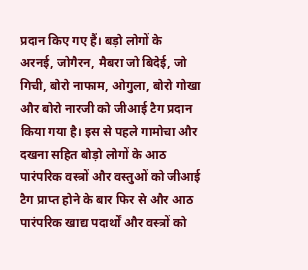प्रदान किए गए हैं। बड़ो लोगों के  अरनई, जोगैरन, मैबरा जो बिदेई, जो गिची, बोरो नाफाम, ओगुला, बोरो गोखा और बोरो नारजी को जीआई टैग प्रदान किया गया है। इस से पहले गामोचा और दखना सहित बोड़ो लोगों के आठ पारंपरिक वस्त्रों और वस्तुओं को जीआई टैग प्राप्त होने के बार फिर से और आठ पारंपरिक खाद्य पदार्थों और वस्त्रों को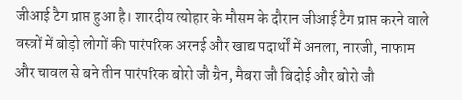जीआई टैग प्राप्त हुआ है। शारदीय त्योहार के मौसम के दौरान जीआई टैग प्राप्त करने वाले वस्त्रों में बोड़ो लोगों की पारंपरिक अरनई और खाद्य पदार्थों में अनला, नारजी, नाफाम और चावल से बने तीन पारंपरिक बोरो जौ ग्रैन, मैबरा जौ बिदोई और बोरो जौ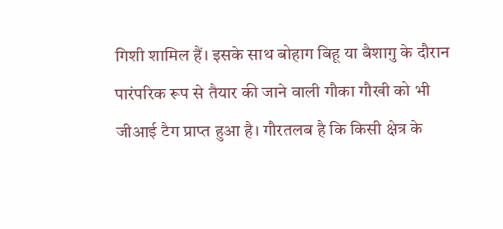गिशी शामिल हैं। इसके साथ बोहाग बिहू या बैशागु के दौरान पारंपरिक रूप से तैयार की जाने वाली गौका गौखी को भी जीआई टैग प्राप्त हुआ है। गौरतलब है कि किसी क्षेत्र के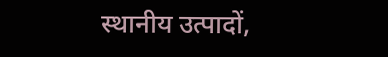स्थानीय उत्पादों,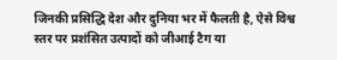जिनकी प्रसिद्धि देश और दुनिया भर में फैलती है, ऐसे विश्व स्तर पर प्रशंसित उत्पादों को जीआई टैग या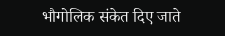भौगोलिक संकेत दिए जाते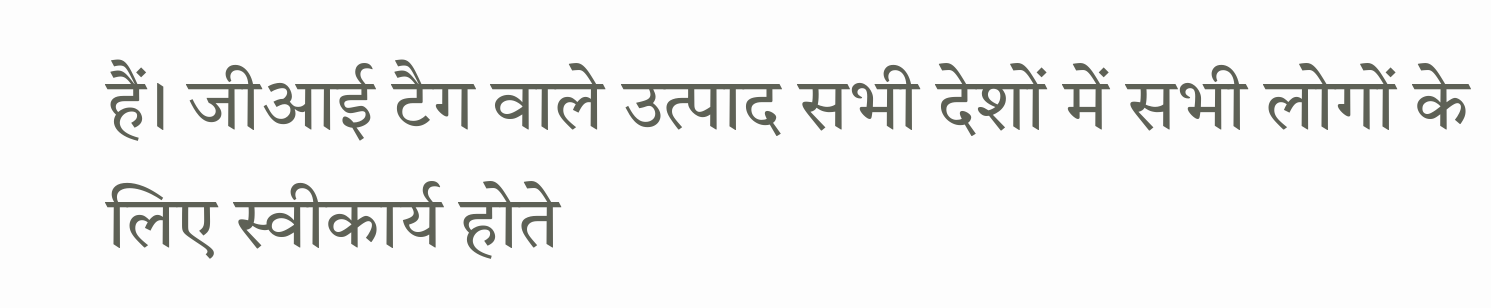हैं। जीआई टैग वाले उत्पाद सभी देशों में सभी लोगों के लिए स्वीकार्य होते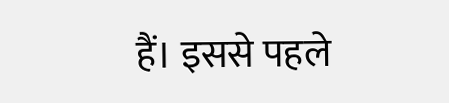हैं। इससे पहले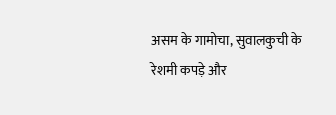असम के गामोचा, सुवालकुची के रेशमी कपड़े और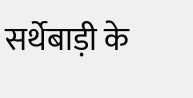सर्थेबाड़ी के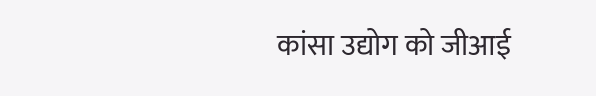कांसा उद्योग को जीआई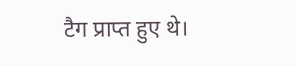टैग प्राप्त हुए थे।